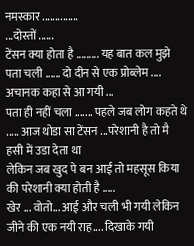नमस्कार ..............
...दोस्तों ......
टेंसन क्या होता है ......... यह बात कल मुझे पता चली ...... दो दीन से एक प्रोब्लेम .... अचानक कहा से आ गयी ...
पता ही नहीं चला ....... पहले जब लोग कहते थे ..... आज थोडा सा टेंसन ...परेशानी है तो मै हसी में उडा देता था
लेकिन जब खुद पे बन आई तो महसूस किया की परेशानी क्या होती है .....
खेर ... वोतो... आई और चली भी गयी लेकिन जीने की एक नयी राह.... दिखाके गयी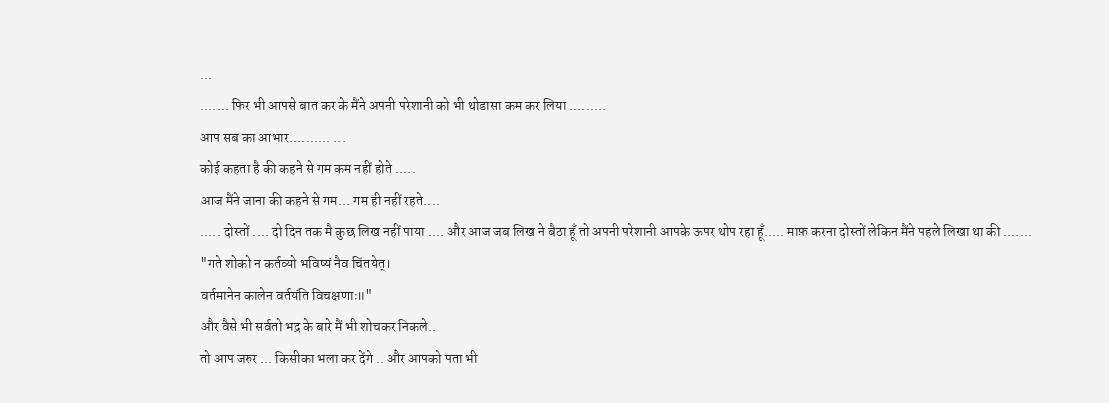...
....... फिर भी आपसे बात कर के मैंने अपनी परेशानी को भी थोडासा कम कर लिया .........
आप सब का आभार.......... ...
कोई कहता है की कहने से गम कम नहीं होते .....
आज मैंने जाना की कहने से गम... गम ही नहीं रहते....
..... दोस्तों .... दो दिन तक मै कुछ लिख नहीं पाया .... और आज जब लिख ने बैठा हूँ तो अपनी परेशानी आपके ऊपर थोप रहा हूँ..... माफ़ करना दोस्तों लेकिन मैंने पहले लिखा था की .......
"गते शोको न कर्तव्यो भविष्यं नैव चिंतयेत्।
वर्तमानेन कालेन वर्तयंति विचक्षणाः॥"
और वैसे भी सर्वतो भद्र के बारे मैं भी शोचकर निकले..
तो आप जरुर ... किसीका भला कर देंगे .. और आपको पता भी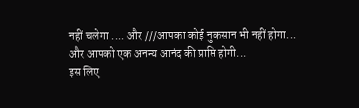नहीं चलेगा .... और ///आपका कोई नुकसान भी नहीं होगा...
और आपको एक अनन्य आनंद की प्राप्ति होगी...
इस लिए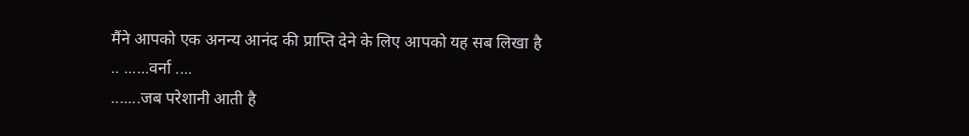मैंने आपको एक अनन्य आनंद की प्राप्ति देने के लिए आपको यह सब लिखा है .. ......वर्ना ....
.......जब परेशानी आती है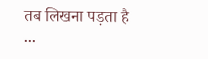तब लिखना पड़ता है ...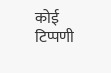कोई टिप्पणी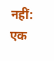नहीं:
एक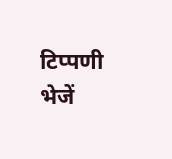टिप्पणी भेजें